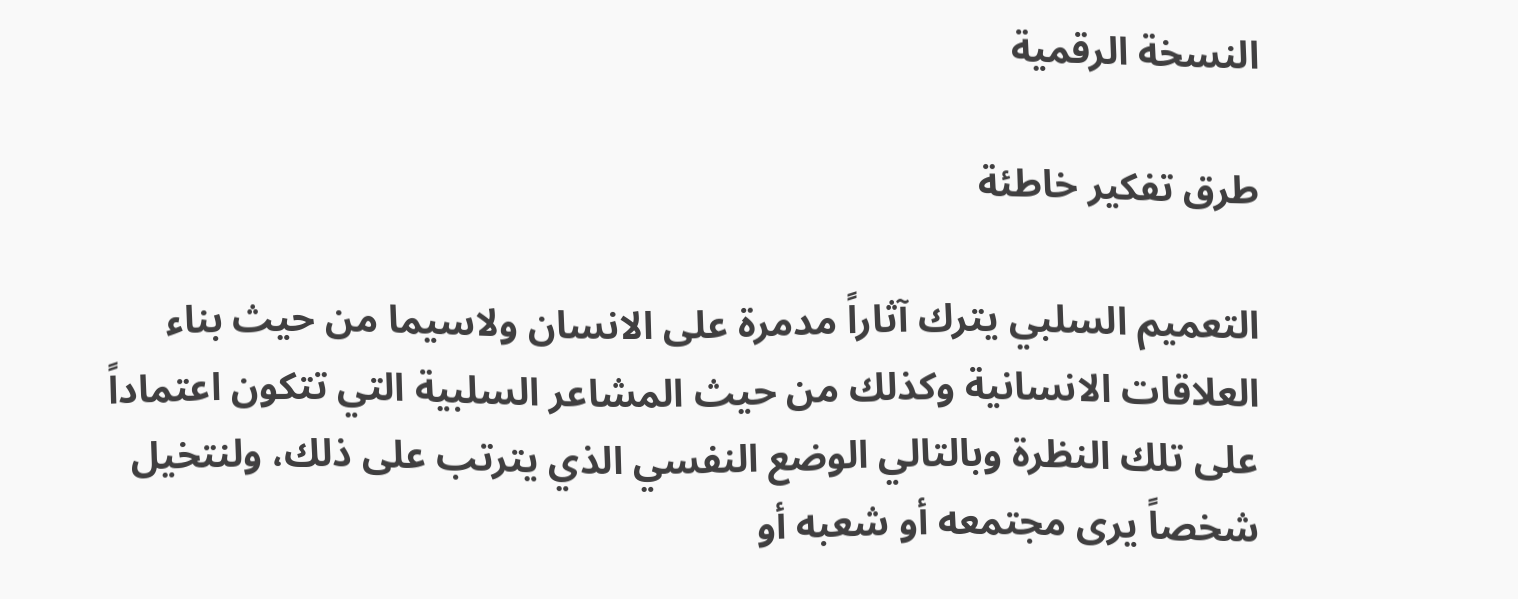النسخة الرقمية

طرق تفكير خاطئة

التعميم السلبي يترك آثاراً مدمرة على الانسان ولاسيما من حيث بناء العلاقات الانسانية وكذلك من حيث المشاعر السلبية التي تتكون اعتماداً على تلك النظرة وبالتالي الوضع النفسي الذي يترتب على ذلك، ولنتخيل شخصاً يرى مجتمعه أو شعبه أو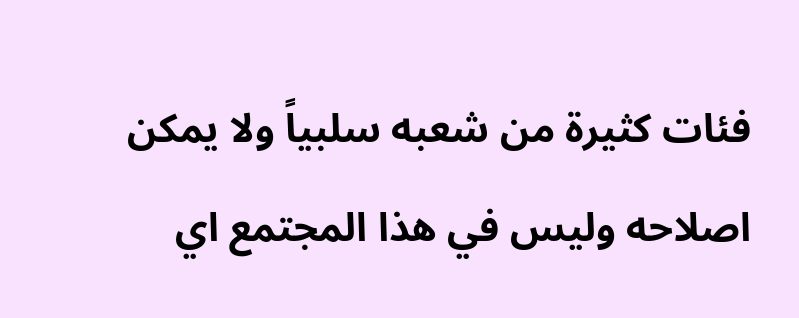فئات كثيرة من شعبه سلبياً ولا يمكن اصلاحه وليس في هذا المجتمع اي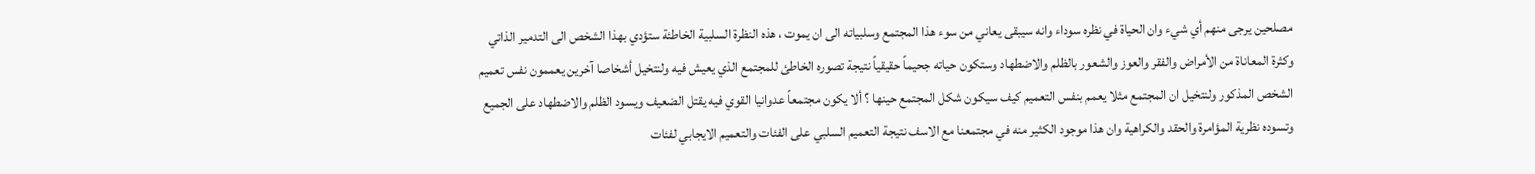مصلحين يرجى منهم أي شيء وان الحياة في نظره سوداء وانه سيبقى يعاني من سوء هذا المجتمع وسلبياته الى ان يموت ، هذه النظرة السلبية الخاطئة ستؤدي بهذا الشخص الى التدمير الذاتي وكثرة المعاناة من الأمراض والفقر والعوز والشعور بالظلم والاضطهاد وستكون حياته جحيماً حقيقياً نتيجة تصوره الخاطئ للمجتمع الذي يعيش فيه ولنتخيل أشخاصا آخرين يعممون نفس تعميم الشخص المذكور ولنتخيل ان المجتمع مثلا يعمم بنفس التعميم كيف سيكون شكل المجتمع حينها ؟ ألا يكون مجتمعاً عدوانيا القوي فيه يقتل الضعيف ويسود الظلم والاضطهاد على الجميع وتسوده نظرية المؤامرة والحقد والكراهية وان هذا موجود الكثير منه في مجتمعنا مع الاسف نتيجة التعميم السلبي على الفئات والتعميم الايجابي لفئات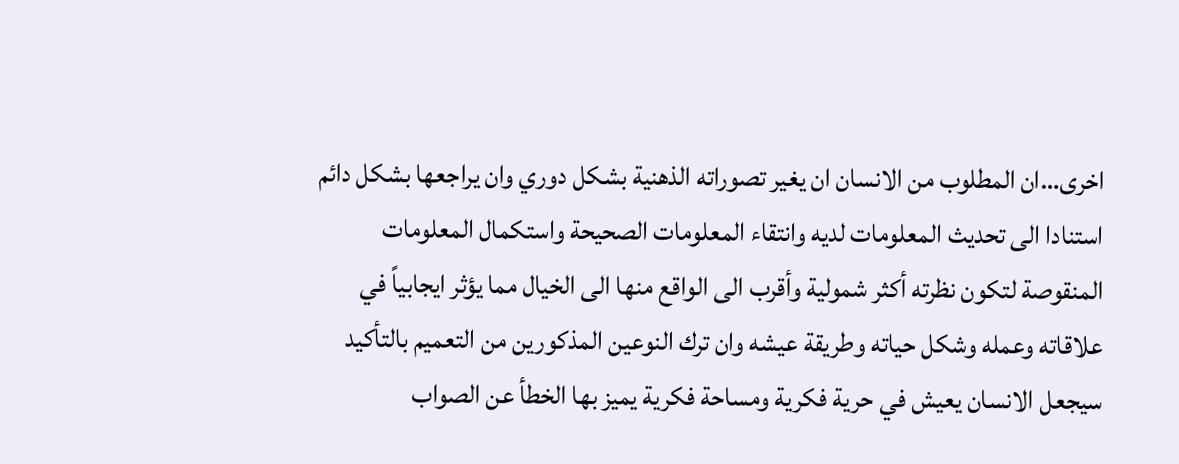اخرى…ان المطلوب من الانسان ان يغير تصوراته الذهنية بشكل دوري وان يراجعها بشكل دائم استنادا الى تحديث المعلومات لديه وانتقاء المعلومات الصحيحة واستكمال المعلومات المنقوصة لتكون نظرته أكثر شمولية وأقرب الى الواقع منها الى الخيال مما يؤثر ايجابياً في علاقاته وعمله وشكل حياته وطريقة عيشه وان ترك النوعين المذكورين من التعميم بالتأكيد سيجعل الانسان يعيش في حرية فكرية ومساحة فكرية يميز بها الخطأ عن الصواب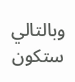وبالتالي ستكون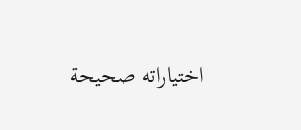اختياراته صحيحة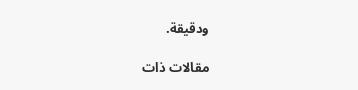ودقيقة.

مقالات ذات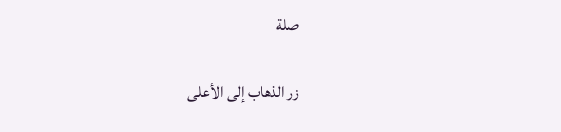صلة

زر الذهاب إلى الأعلى